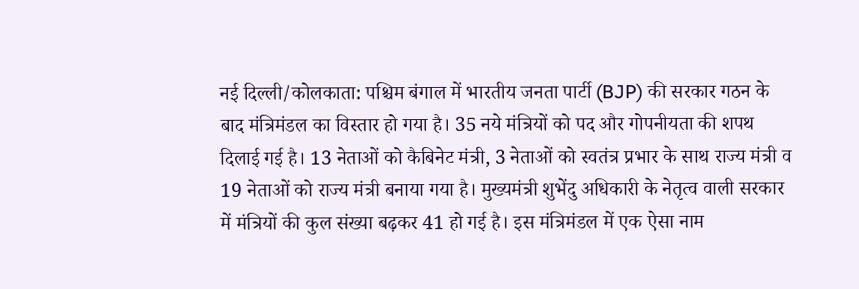नई दिल्ली/कोलकाता: पश्चिम बंगाल में भारतीय जनता पार्टी (BJP) की सरकार गठन के बाद मंत्रिमंडल का विस्तार हो गया है। 35 नये मंत्रियों को पद और गोपनीयता की शपथ दिलाई गई है। 13 नेताओं को कैबिनेट मंत्री, 3 नेताओं को स्वतंत्र प्रभार के साथ राज्य मंत्री व 19 नेताओं को राज्य मंत्री बनाया गया है। मुख्यमंत्री शुभेंदु अधिकारी के नेतृत्व वाली सरकार में मंत्रियों की कुल संख्या बढ़कर 41 हो गई है। इस मंत्रिमंडल में एक ऐसा नाम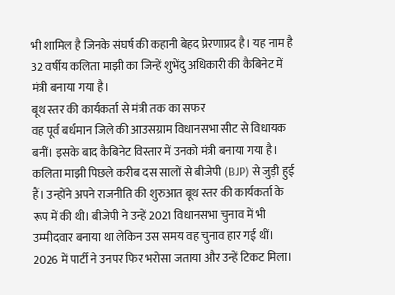भी शामिल है जिनके संघर्ष की कहानी बेहद प्रेरणाप्रद है। यह नाम है 32 वर्षीय कलिता माझी का जिन्हें शुभेंदु अधिकारी की कैबिनेट में मंत्री बनाया गया है।
बूथ स्तर की कार्यकर्ता से मंत्री तक का सफर
वह पूर्व बर्धमान जिले की आउसग्राम विधानसभा सीट से विधायक बनीं। इसके बाद कैबिनेट विस्तार में उनको मंत्री बनाया गया है। कलिता माझी पिछले करीब दस सालों से बीजेपी (BJP) से जुड़ी हुई हैं। उन्होंने अपने राजनीति की शुरुआत बूथ स्तर की कार्यकर्ता के रूप में की थी। बीजेपी ने उन्हें 2021 विधानसभा चुनाव में भी उम्मीदवार बनाया था लेकिन उस समय वह चुनाव हार गई थीं। 2026 में पार्टी ने उनपर फिर भरोसा जताया और उन्हें टिकट मिला।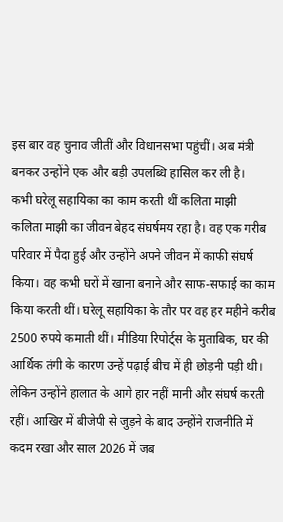इस बार वह चुनाव जीतीं और विधानसभा पहुंचीं। अब मंत्री बनकर उन्होंने एक और बड़ी उपलब्धि हासिल कर ली है।
कभी घरेलू सहायिका का काम करती थीं कलिता माझी
कलिता माझी का जीवन बेहद संघर्षमय रहा है। वह एक गरीब परिवार में पैदा हुई और उन्होंने अपने जीवन में काफी संघर्ष किया। वह कभी घरों में खाना बनाने और साफ-सफाई का काम किया करती थीं। घरेलू सहायिका के तौर पर वह हर महीने करीब 2500 रुपये कमाती थीं। मीडिया रिपोर्ट्स के मुताबिक, घर की आर्थिक तंगी के कारण उन्हें पढ़ाई बीच में ही छोड़नी पड़ी थी। लेकिन उन्होंने हालात के आगे हार नहीं मानी और संघर्ष करती रहीं। आखिर में बीजेपी से जुड़ने के बाद उन्होंने राजनीति में कदम रखा और साल 2026 में जब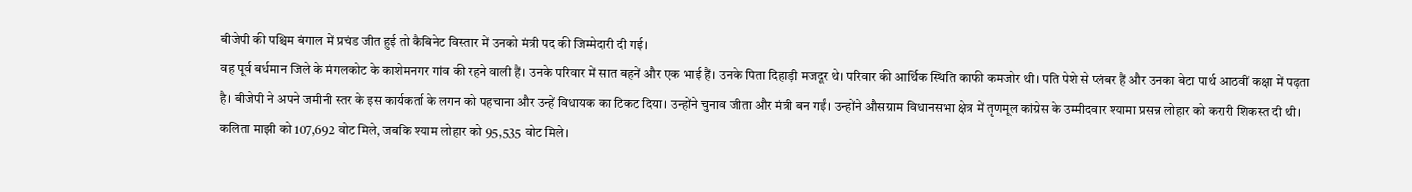बीजेपी की पश्चिम बंगाल में प्रचंड जीत हुई तो कैबिनेट विस्तार में उनको मंत्री पद की जिम्मेदारी दी गई।
वह पूर्व बर्धमान जिले के मंगलकोट के काशेमनगर गांव की रहने वाली हैं। उनके परिवार में सात बहनें और एक भाई हैं। उनके पिता दिहाड़ी मजदूर थे। परिवार की आर्थिक स्थिति काफी कमजोर थी। पति पेशे से प्लंबर हैं और उनका बेटा पार्थ आठवीं कक्षा में पढ़ता है। बीजेपी ने अपने जमीनी स्तर के इस कार्यकर्ता के लगन को पहचाना और उन्हें विधायक का टिकट दिया। उन्होंने चुनाव जीता और मंत्री बन गईं। उन्होंने औसग्राम विधानसभा क्षेत्र में तृणमूल कांग्रेस के उम्मीदवार श्यामा प्रसन्न लोहार को करारी शिकस्त दी थी। कलिता माझी को 107,692 वोट मिले, जबकि श्याम लोहार को 95,535 वोट मिले।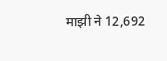माझी ने 12,692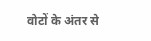वोटों के अंतर से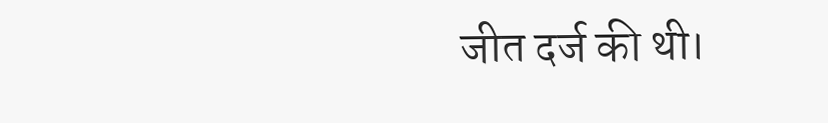जीत दर्ज की थी।